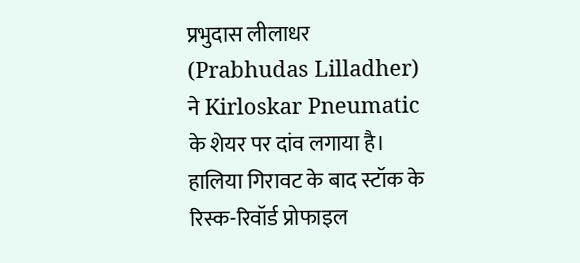प्रभुदास लीलाधर (Prabhudas Lilladher) ने Kirloskar Pneumatic के शेयर पर दांव लगाया है। हालिया गिरावट के बाद स्टॉक के रिस्क-रिवॉर्ड प्रोफाइल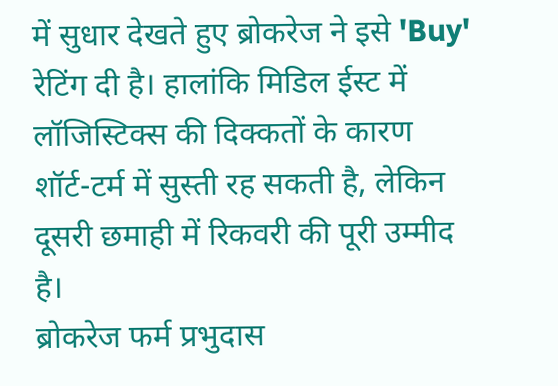में सुधार देखते हुए ब्रोकरेज ने इसे 'Buy' रेटिंग दी है। हालांकि मिडिल ईस्ट में लॉजिस्टिक्स की दिक्कतों के कारण शॉर्ट-टर्म में सुस्ती रह सकती है, लेकिन दूसरी छमाही में रिकवरी की पूरी उम्मीद है।
ब्रोकरेज फर्म प्रभुदास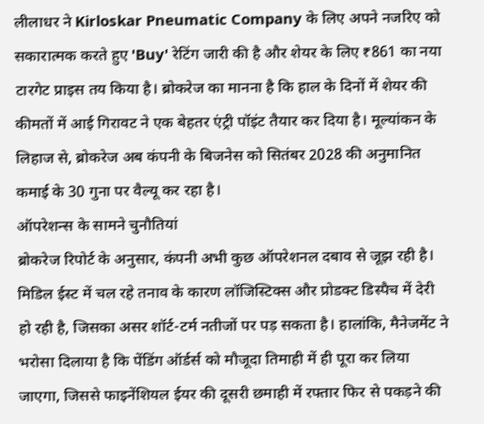लीलाधर ने Kirloskar Pneumatic Company के लिए अपने नजरिए को सकारात्मक करते हुए 'Buy' रेटिंग जारी की है और शेयर के लिए ₹861 का नया टारगेट प्राइस तय किया है। ब्रोकरेज का मानना है कि हाल के दिनों में शेयर की कीमतों में आई गिरावट ने एक बेहतर एंट्री पॉइंट तैयार कर दिया है। मूल्यांकन के लिहाज से, ब्रोकरेज अब कंपनी के बिजनेस को सितंबर 2028 की अनुमानित कमाई के 30 गुना पर वैल्यू कर रहा है।
ऑपरेशन्स के सामने चुनौतियां
ब्रोकरेज रिपोर्ट के अनुसार, कंपनी अभी कुछ ऑपरेशनल दबाव से जूझ रही है। मिडिल ईस्ट में चल रहे तनाव के कारण लॉजिस्टिक्स और प्रोडक्ट डिस्पैच में देरी हो रही है, जिसका असर शॉर्ट-टर्म नतीजों पर पड़ सकता है। हालांकि, मैनेजमेंट ने भरोसा दिलाया है कि पेंडिंग ऑर्डर्स को मौजूदा तिमाही में ही पूरा कर लिया जाएगा, जिससे फाइनेंशियल ईयर की दूसरी छमाही में रफ्तार फिर से पकड़ने की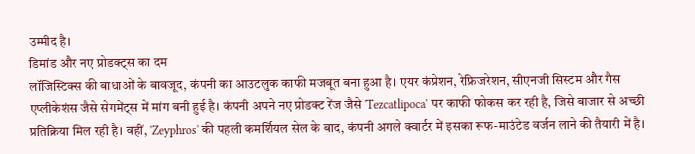उम्मीद है।
डिमांड और नए प्रोडक्ट्स का दम
लॉजिस्टिक्स की बाधाओं के बावजूद, कंपनी का आउटलुक काफी मजबूत बना हुआ है। एयर कंप्रेशन, रेफ्रिजरेशन, सीएनजी सिस्टम और गैस एप्लीकेशंस जैसे सेगमेंट्स में मांग बनी हुई है। कंपनी अपने नए प्रोडक्ट रेंज जैसे 'Tezcatlipoca' पर काफी फोकस कर रही है, जिसे बाजार से अच्छी प्रतिक्रिया मिल रही है। वहीं, 'Zeyphros' की पहली कमर्शियल सेल के बाद, कंपनी अगले क्वार्टर में इसका रूफ-माउंटेड वर्जन लाने की तैयारी में है।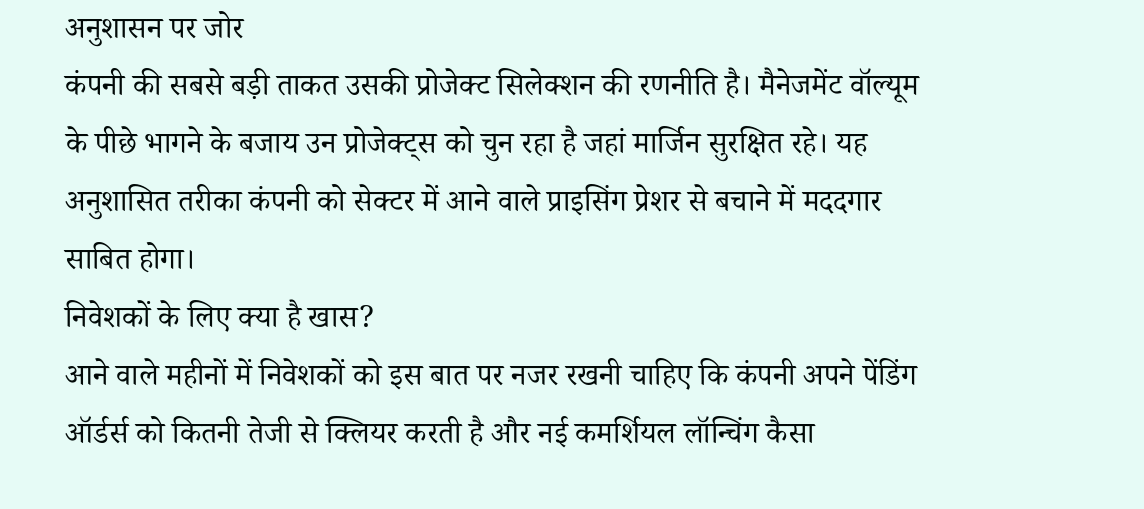अनुशासन पर जोर
कंपनी की सबसे बड़ी ताकत उसकी प्रोजेक्ट सिलेक्शन की रणनीति है। मैनेजमेंट वॉल्यूम के पीछे भागने के बजाय उन प्रोजेक्ट्स को चुन रहा है जहां मार्जिन सुरक्षित रहे। यह अनुशासित तरीका कंपनी को सेक्टर में आने वाले प्राइसिंग प्रेशर से बचाने में मददगार साबित होगा।
निवेशकों के लिए क्या है खास?
आने वाले महीनों में निवेशकों को इस बात पर नजर रखनी चाहिए कि कंपनी अपने पेंडिंग ऑर्डर्स को कितनी तेजी से क्लियर करती है और नई कमर्शियल लॉन्चिंग कैसा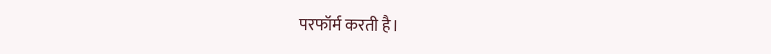परफॉर्म करती है।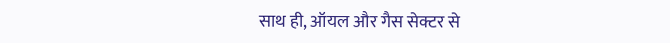साथ ही, ऑयल और गैस सेक्टर से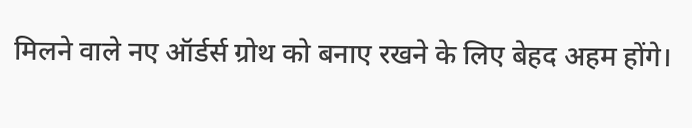मिलने वाले नए ऑर्डर्स ग्रोथ को बनाए रखने के लिए बेहद अहम होंगे।